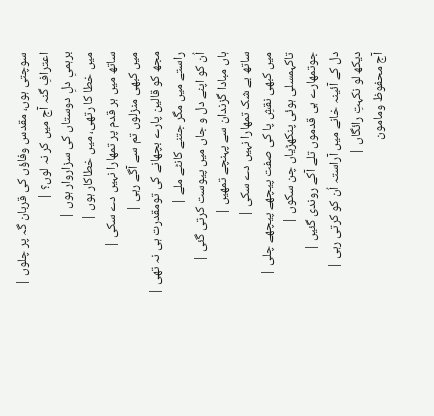سوچتی ہوں، مقدس وفاؤں کی قربان گہ پر چلوں |
اعترافِ گنہ آج میں کر نہ لوں؟ |
برہمیِ دلِ دوستاں کی سزاروار ہوں |
میں خطا کا رتھی، میں خطاکار ہوں |
ساتھ میں ہر قدم پر تمھارا نہیں دے سکی |
میں کبھی منزلوں تم سے آگے رہی |
مجھ کو قالین پارے بچھانے کی تومقدرت ہی نہ تھی |
راستے میں مگر جتنے کانٹے ملے |
اُن کو اپنے دل و جاں میں پیوست کرتی گئی |
ہاں مبادا گزندان سے پہنچے تمھیں |
ساتھ بے شک تمھارا نہیں دے سکی |
میں کبھی نقشِ پا کی صفت پیچھے پیچھے چلی |
تاکہمسلی ہوئی پنکھڑیاں چن سکوں |
جوتمھارے ہی قدموں تلے آکے روندی گئیں |
دل کے آئینہ خانے میں آراستہ اُن کو کرتی رہی |
دیکھ لو نکہتِ رائگاں |
آج محفوظ ومامون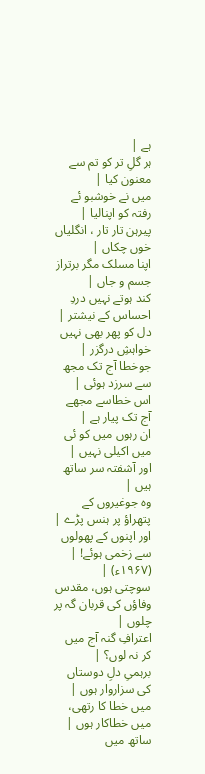ہے |
ہر گلِ تر کو تم سے معنون کیا |
میں نے خوشبو ئے رفتہ کو اپنالیا |
پیرہن تار تار ، انگلیاں خوں چکاں |
اپنا مسلک مگر برتراز جسم و جاں |
کند ہوتے نہیں دردِ احساس کے نیشتر |
دل کو پھر بھی نہیں خواہشِ درگزر |
جوخطا آج تک مجھ سے سرزد ہوئی |
اس خطاسے مجھے آج تک پیار ہے |
ان رہوں میں کو ئی میں اکیلی نہیں |
اور آشفتہ سر ساتھ ہیں |
وہ جوغیروں کے پتھراؤ پر ہنس پڑے |
اور اپنوں کے پھولوں سے زخمی ہوئے! |
(۱۹۶۷ء) |
سوچتی ہوں، مقدس وفاؤں کی قربان گہ پر چلوں |
اعترافِ گنہ آج میں کر نہ لوں؟ |
برہمیِ دلِ دوستاں کی سزاروار ہوں |
میں خطا کا رتھی، میں خطاکار ہوں |
ساتھ میں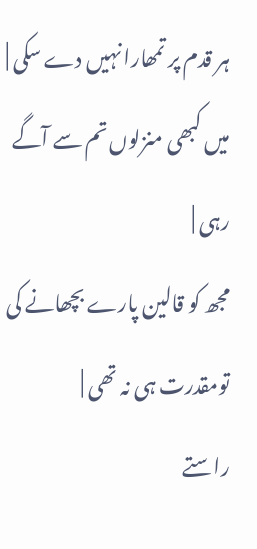ہر قدم پر تمھارا نہیں دے سکی |
میں کبھی منزلوں تم سے آگے رہی |
مجھ کو قالین پارے بچھانے کی تومقدرت ہی نہ تھی |
راستے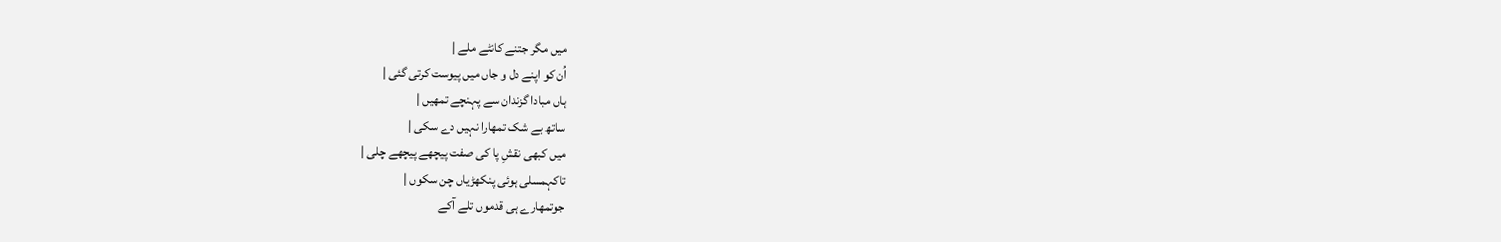میں مگر جتنے کانٹے ملے |
اُن کو اپنے دل و جاں میں پیوست کرتی گئی |
ہاں مبادا گزندان سے پہنچے تمھیں |
ساتھ بے شک تمھارا نہیں دے سکی |
میں کبھی نقشِ پا کی صفت پیچھے پیچھے چلی |
تاکہمسلی ہوئی پنکھڑیاں چن سکوں |
جوتمھارے ہی قدموں تلے آکے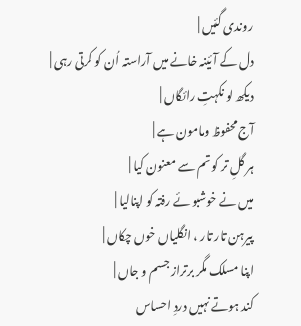روندی گئیں |
دل کے آئینہ خانے میں آراستہ اُن کو کرتی رہی |
دیکھ لو نکہتِ رائگاں |
آج محفوظ ومامون ہے |
ہر گلِ تر کو تم سے معنون کیا |
میں نے خوشبو ئے رفتہ کو اپنالیا |
پیرہن تار تار ، انگلیاں خوں چکاں |
اپنا مسلک مگر برتراز جسم و جاں |
کند ہوتے نہیں دردِ احساس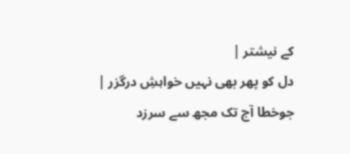کے نیشتر |
دل کو پھر بھی نہیں خواہشِ درگزر |
جوخطا آج تک مجھ سے سرزد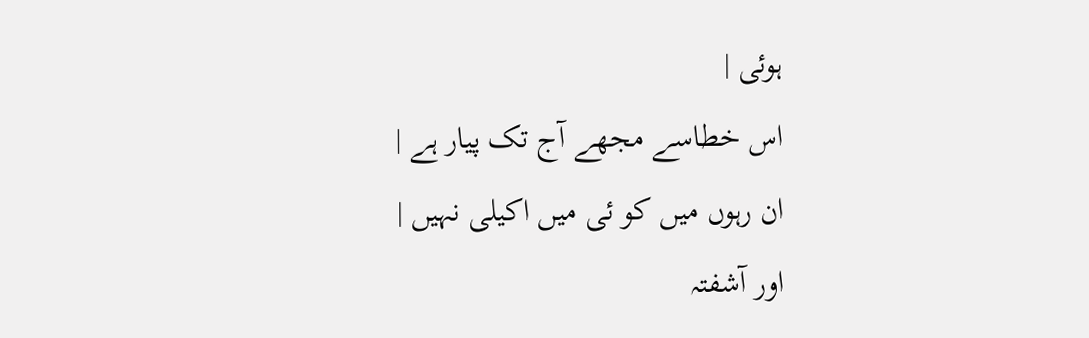ہوئی |
اس خطاسے مجھے آج تک پیار ہے |
ان رہوں میں کو ئی میں اکیلی نہیں |
اور آشفتہ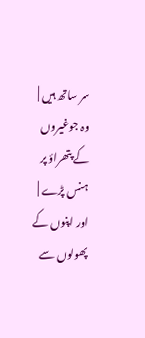سر ساتھ ہیں |
وہ جوغیروں کے پتھراؤ پر ہنس پڑے |
اور اپنوں کے پھولوں سے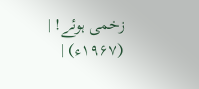زخمی ہوئے! |
(۱۹۶۷ء) |